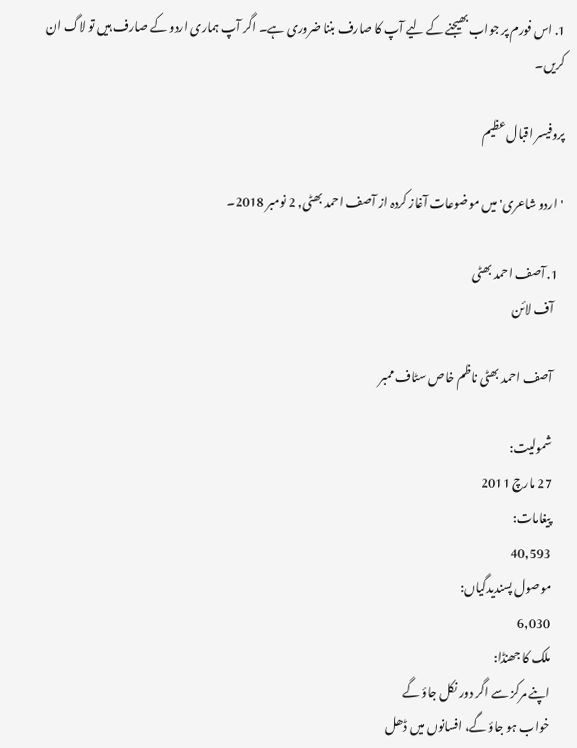1. اس فورم پر جواب بھیجنے کے لیے آپ کا صارف بننا ضروری ہے۔ اگر آپ ہماری اردو کے صارف ہیں تو لاگ ان کریں۔

پروفیسر اقبال عظیم

'اردو شاعری' میں موضوعات آغاز کردہ از آصف احمد بھٹی, 2 نومبر 2018۔

  1. آصف احمد بھٹی
    آف لائن

    آصف احمد بھٹی ناظم خاص سٹاف ممبر

    شمولیت:
    27 مارچ 2011
    پیغامات:
    40,593
    موصول پسندیدگیاں:
    6,030
    ملک کا جھنڈا:
    اپنے مرکز سے اگر دور نکل جاؤ گے
    خواب ہو جاؤ گے، افسانوں میں ڈھل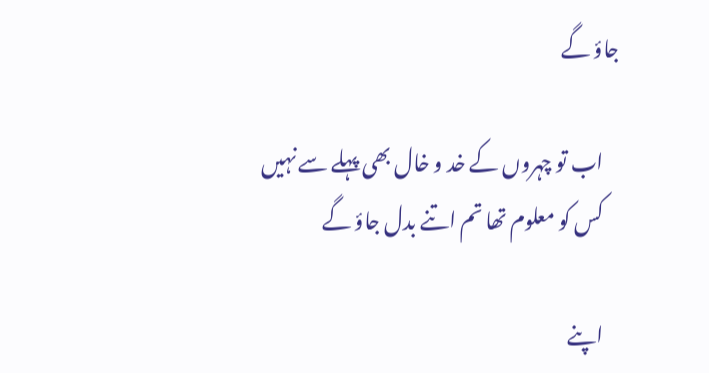جاؤ گے

    اب تو چہروں کے خد و خال بھی پہلے سے نہیں
    کس کو معلوم تھا تم اتنے بدل جاؤ گے

    اپنے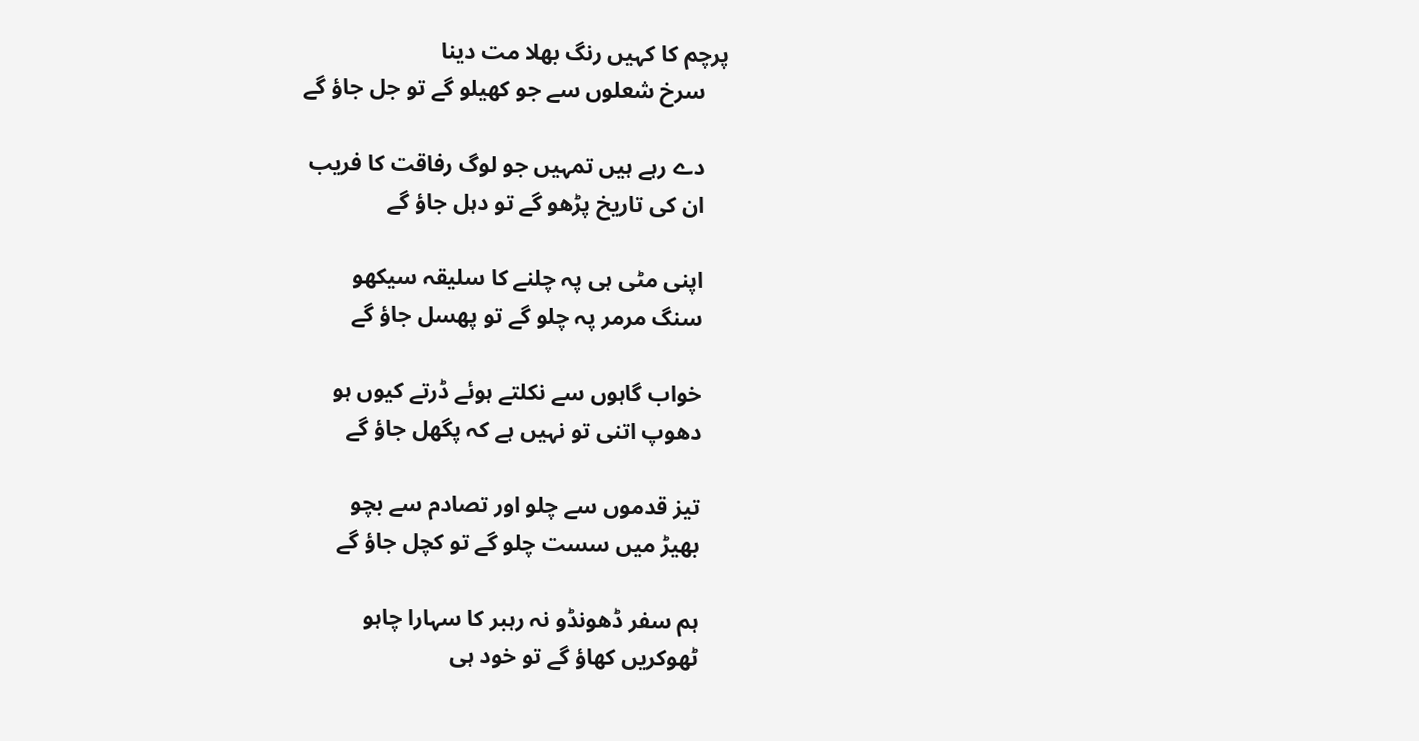پرچم کا کہیں رنگ بھلا مت دینا
    سرخ شعلوں سے جو کھیلو گے تو جل جاؤ گے

    دے رہے ہیں تمہیں جو لوگ رفاقت کا فریب
    ان کی تاریخ پڑھو گے تو دہل جاؤ گے

    اپنی مٹی ہی پہ چلنے کا سلیقہ سیکھو
    سنگ مرمر پہ چلو گے تو پھسل جاؤ گے

    خواب گاہوں سے نکلتے ہوئے ڈرتے کیوں ہو
    دھوپ اتنی تو نہیں ہے کہ پگھل جاؤ گے

    تیز قدموں سے چلو اور تصادم سے بچو
    بھیڑ میں سست چلو گے تو کچل جاؤ گے

    ہم سفر ڈھونڈو نہ رہبر کا سہارا چاہو
    ٹھوکریں کھاؤ گے تو خود ہی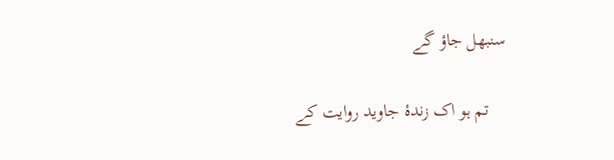سنبھل جاؤ گے

    تم ہو اک زندۂ جاوید روایت کے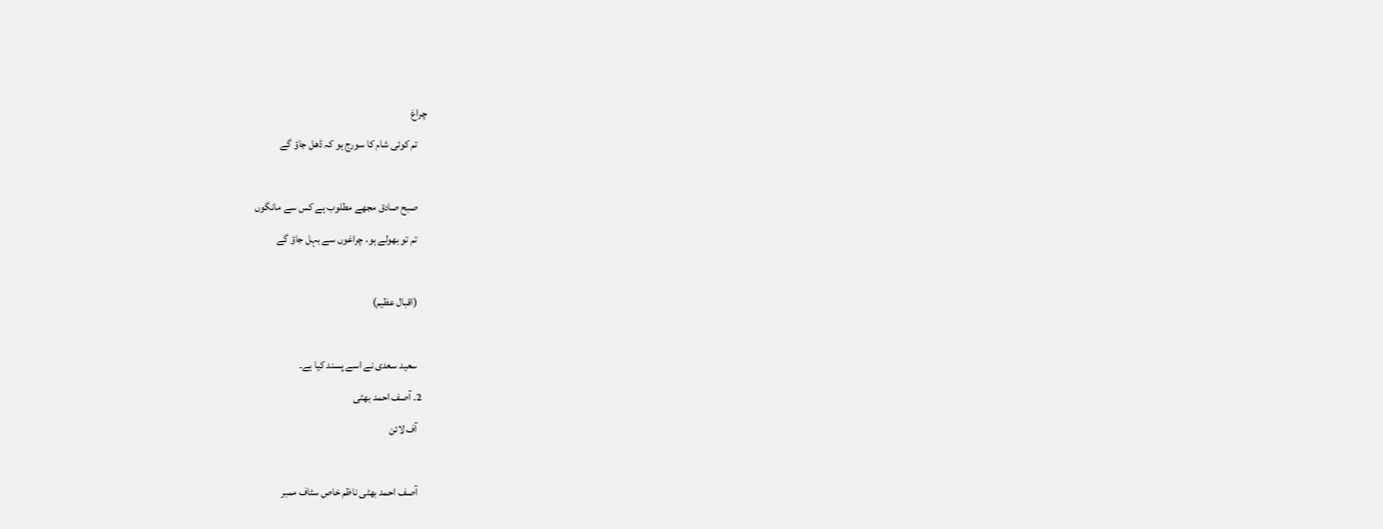چراغ
    تم کوئی شام کا سورج ہو کہ ڈھل جاؤ گے

    صبح صادق مجھے مطلوب ہے کس سے مانگوں
    تم تو بھولے ہو، چراغوں سے بہل جاؤ گے

    (اقبال عظیم)

    سعید سعدی نے اسے پسند کیا ہے۔
  2. آصف احمد بھٹی
    آف لائن

    آصف احمد بھٹی ناظم خاص سٹاف ممبر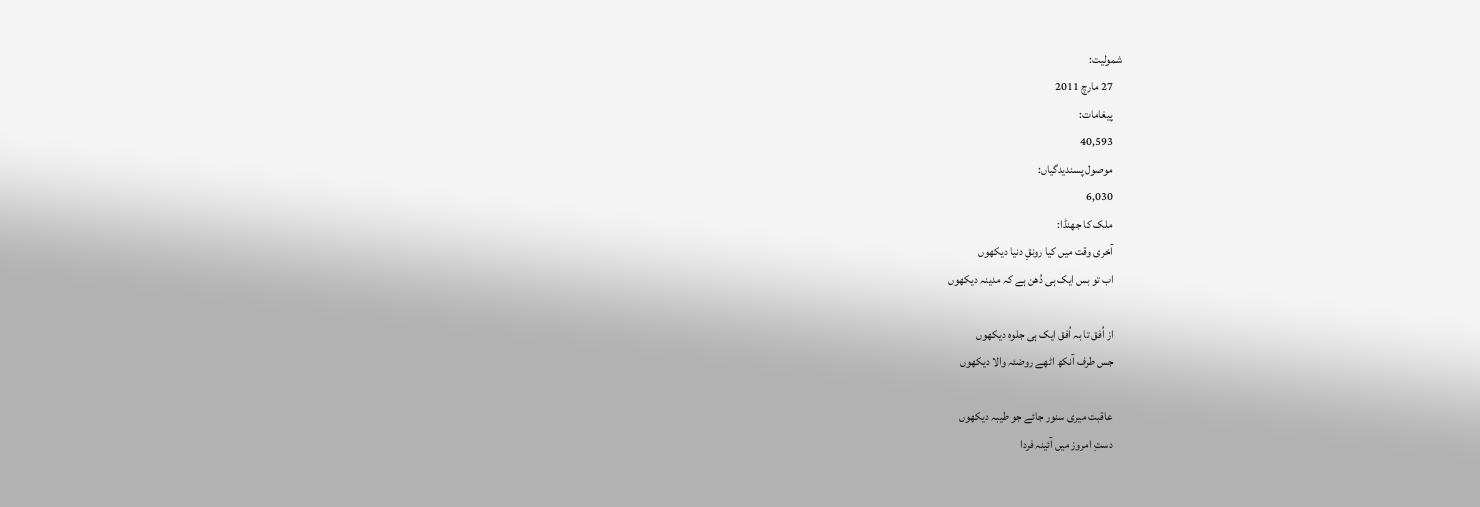شمولیت:
    27 مارچ 2011
    پیغامات:
    40,593
    موصول پسندیدگیاں:
    6,030
    ملک کا جھنڈا:
    آخری وقت میں کیا رونقِ دنیا دیکھوں
    اب تو بس ایک ہی دُھن ہے کہ مدینہ دیکھوں

    از اُفق تا بہ اُفق ایک ہی جلوہ دیکھوں
    جس طرف آنکھ اٹھے روضئہ والا دیکھوں

    عاقبت میری سنور جائے جو طیبہ دیکھوں
    دستِ امروز میں آئینہ فردا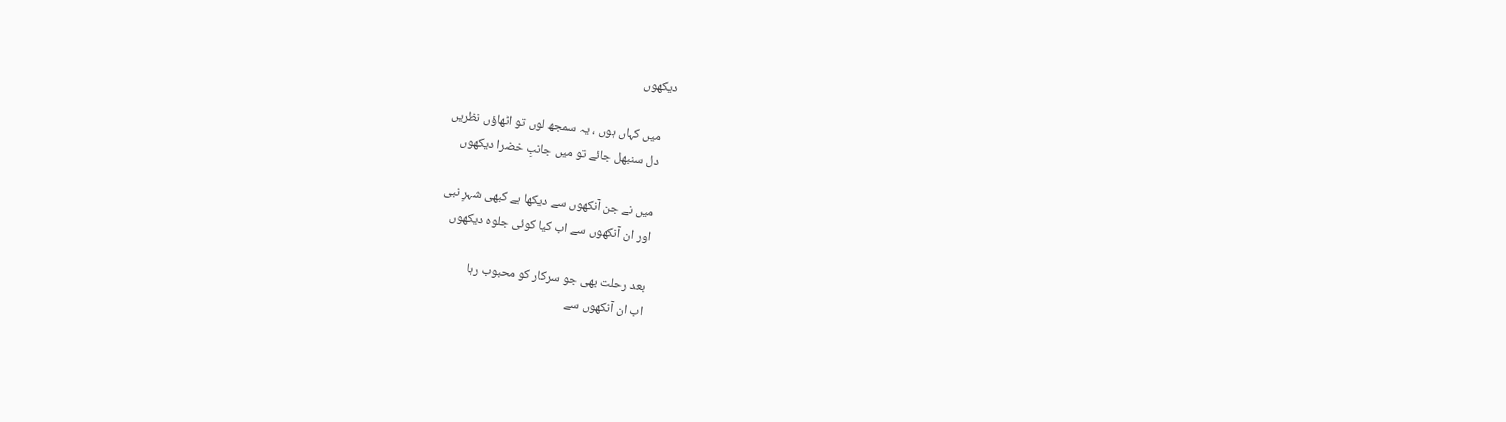دیکھوں

    میں کہاں ہوں ، یہ سمجھ لوں تو اٹھاؤں نظریں
    دل سنبھل جائے تو میں جانبِ خضرا دیکھوں

    میں نے جن آنکھوں سے دیکھا ہے کبھی شہرِ نبی
    اور ان آنکھوں سے اب کیا کوئی جلوہ دیکھوں

    بعد رحلت بھی جو سرکار کو محبوب رہا
    اب ان آنکھوں سے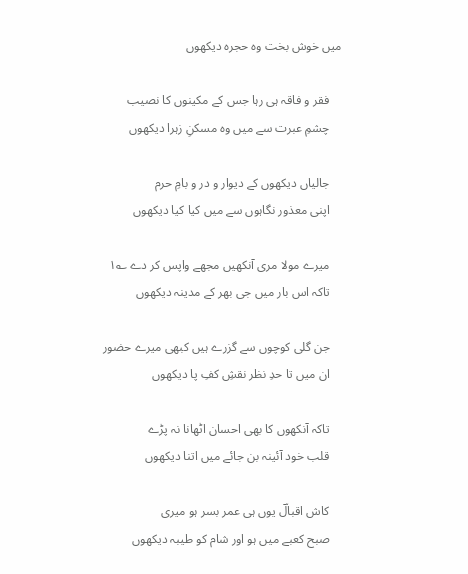میں خوش بخت وہ حجرہ دیکھوں

    فقر و فاقہ ہی رہا جس کے مکینوں کا نصیب
    چشمِ عبرت سے میں وہ مسکنِ زہرا دیکھوں

    جالیاں دیکھوں کے دیوار و در و بامِ حرم
    اپنی معذور نگاہوں سے میں کیا کیا دیکھوں

    میرے مولا مری آنکھیں مجھے واپس کر دے ؎۱
    تاکہ اس بار میں جی بھر کے مدینہ دیکھوں

    جن گلی کوچوں سے گزرے ہیں کبھی میرے حضور
    ان میں تا حدِ نظر نقشِ کفِ پا دیکھوں

    تاکہ آنکھوں کا بھی احسان اٹھانا نہ پڑے
    قلب خود آئینہ بن جائے میں اتنا دیکھوں

    کاش اقبالؔ یوں ہی عمر بسر ہو میری
    صبح کعبے میں ہو اور شام کو طیبہ دیکھوں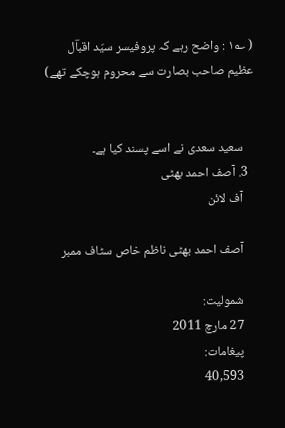( ؎۱ : واضح رہے کہ پروفیسر سیّد اقباؔل عظیم صاحب بصارت سے محروم ہوچکے تھے)


    سعید سعدی نے اسے پسند کیا ہے۔
  3. آصف احمد بھٹی
    آف لائن

    آصف احمد بھٹی ناظم خاص سٹاف ممبر

    شمولیت:
    27 مارچ 2011
    پیغامات:
    40,593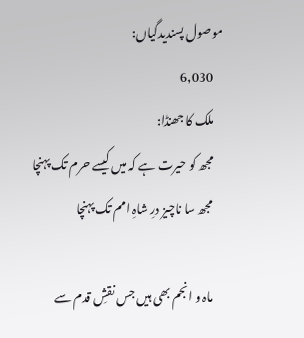موصول پسندیدگیاں:
    6,030
    ملک کا جھنڈا:
    مجھ کو حیرت ہے کہ میں کیسے حرم تک پہنچا
    مجھ سا ناچیز درِ شاہِ امم تک پہنچا

    ماہ و انجم بھی ہیں جس نقشِ قدم سے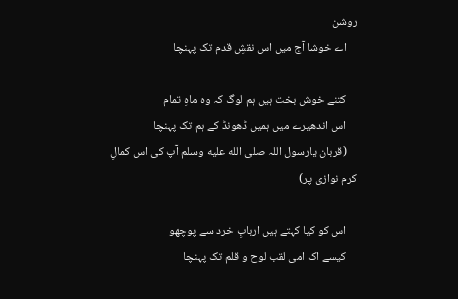روشن
    اے خوشا آج میں اس نقشِ قدم تک پہنچا

    کتنے خوش بخت ہیں ہم لوگ کہ وہ ماہِ تمام
    اس اندھیرے میں ہمیں ڈھونڈ کے ہم تک پہنچا
    (قربان یارسول اللہ صلى الله عليه وسلم آپ کی اس کمالِ کرم نوازی پر)

    اس کو کیا کہتے ہیں اربابِ خرد سے پوچھو
    کیسے اک امی لقب لوح و قلم تک پہنچا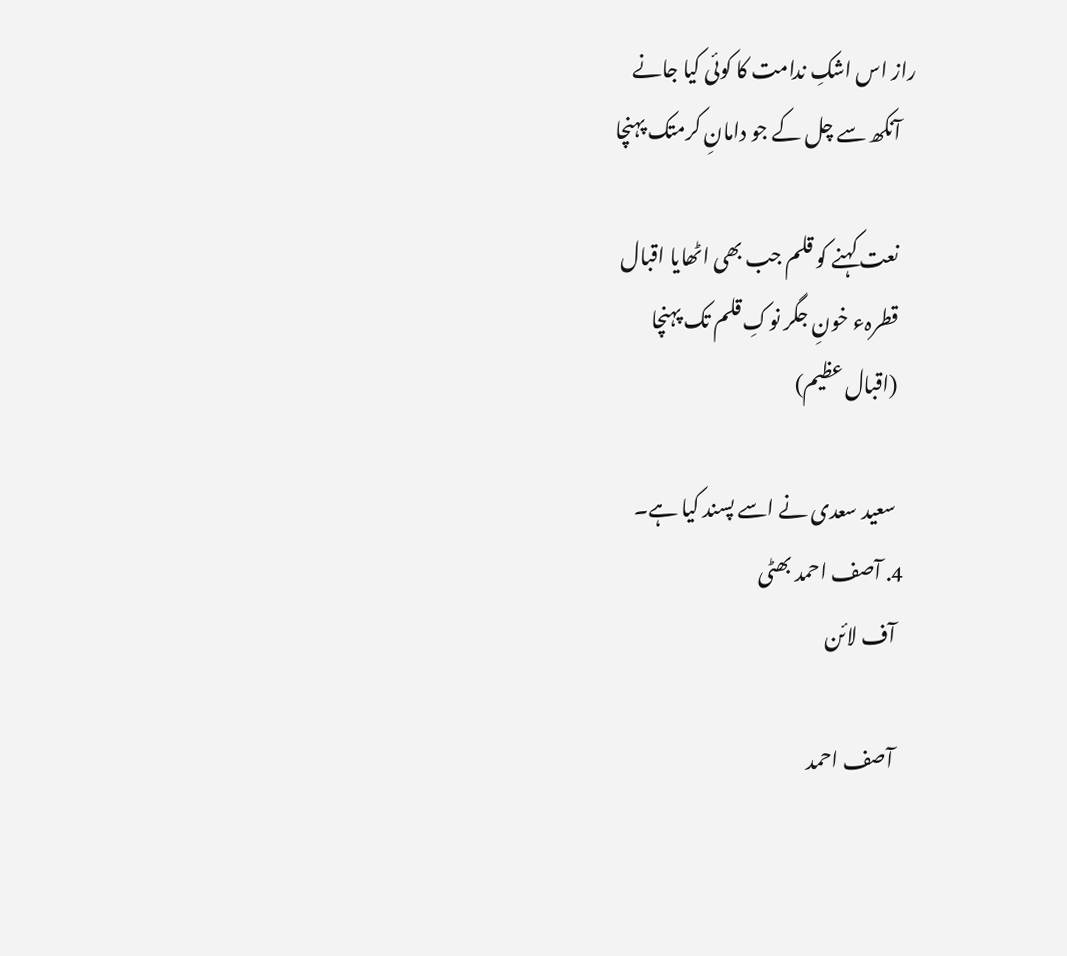راز اس اشکِ ندامت کا کوئی کیا جانے
    آنکھ سے چل کے جو دامانِ کرمتک پہنچا

    نعت کہنے کو قلم جب بھی اٹھایا اقبال
    قطرہء خونِ جگر نوکِ قلم تک پہنچا
    (اقبال عظیم)

    سعید سعدی نے اسے پسند کیا ہے۔
  4. آصف احمد بھٹی
    آف لائن

    آصف احمد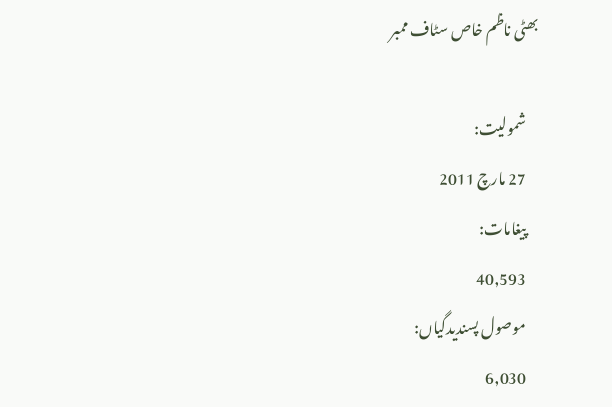بھٹی ناظم خاص سٹاف ممبر

    شمولیت:
    27 مارچ 2011
    پیغامات:
    40,593
    موصول پسندیدگیاں:
    6,030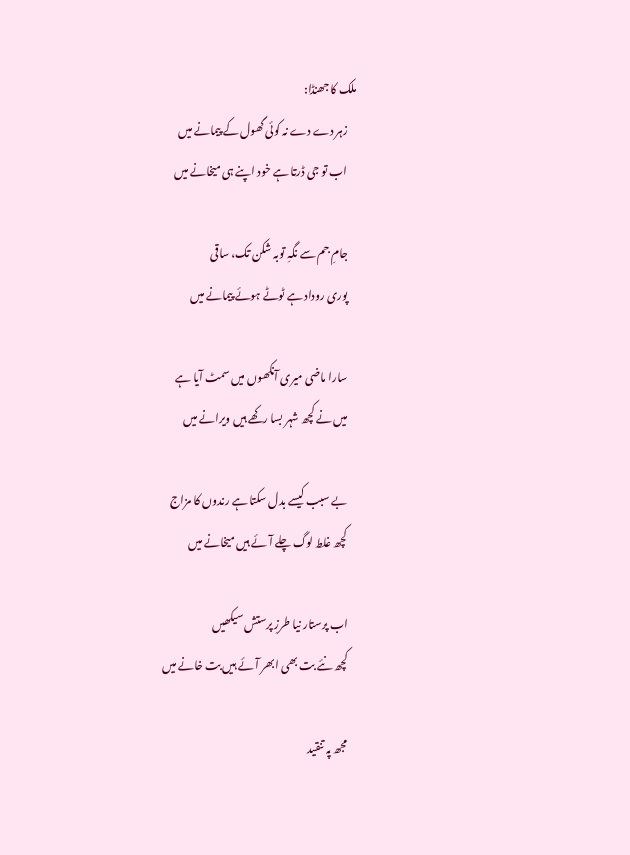ملک کا جھنڈا:
    زہر دے دے نہ کوئی گھول کے پیمانے میں
    اب تو جی ڈرتا ہے خود اپنے ہی میخانے میں

    جامِ جم سے نگہِ توبہ شکن تک، ساقی
    پوری روداد ہے ٹوٹے ہوئے پیمانے میں

    سارا ماضی میری آنکھوں میں سمٹ آیا ہے
    میں نے کچھ شہر بسا رکھے ہیں ویرانے میں

    بے سبب کیسے بدل سکتا ہے رندوں کا مزاج
    کچھ غلط لوگ چلے آئے ہیں میخانے میں

    اب پرستار نیا طرزِ پرستش سیکھیں
    کچھ نئے بت بھی ابھر آئے ہیں بت خانے میں

    مجھ پہ تنقید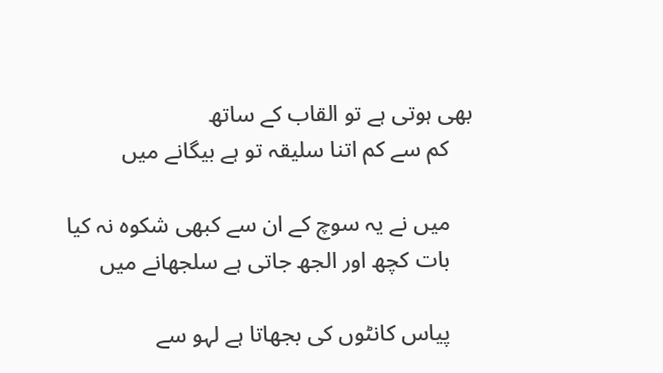بھی ہوتی ہے تو القاب کے ساتھ
    کم سے کم اتنا سلیقہ تو ہے بیگانے میں

    میں نے یہ سوچ کے ان سے کبھی شکوہ نہ کیا
    بات کچھ اور الجھ جاتی ہے سلجھانے میں

    پیاس کانٹوں کی بجھاتا ہے لہو سے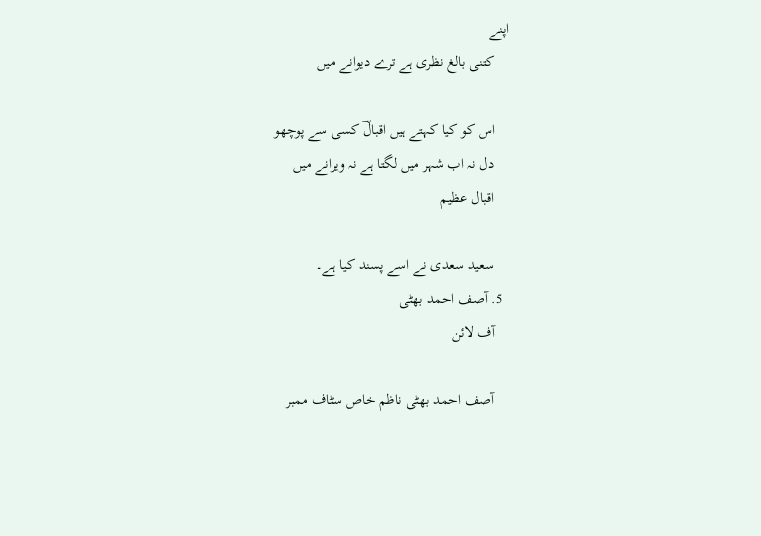اپنے
    کتنی بالغ نظری ہے ترے دیوانے میں

    اس کو کیا کہتے ہیں اقبالؔ کسی سے پوچھو
    دل نہ اب شہر میں لگتا ہے نہ ویرانے میں
    اقبال عظیم

    سعید سعدی نے اسے پسند کیا ہے۔
  5. آصف احمد بھٹی
    آف لائن

    آصف احمد بھٹی ناظم خاص سٹاف ممبر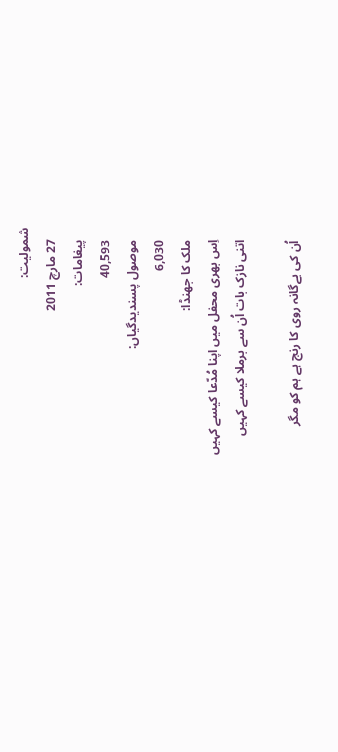شمولیت:
    27 مارچ 2011
    پیغامات:
    40,593
    موصول پسندیدگیاں:
    6,030
    ملک کا جھنڈا:
    اِس بھری محفل میں اپنا مُدّعا کیسے کہیں
    اتنی نازک بات اُن سے برملا کیسے کہیں

    اُن کی بےگانہ روی کا رنج ہے ہم کو مگر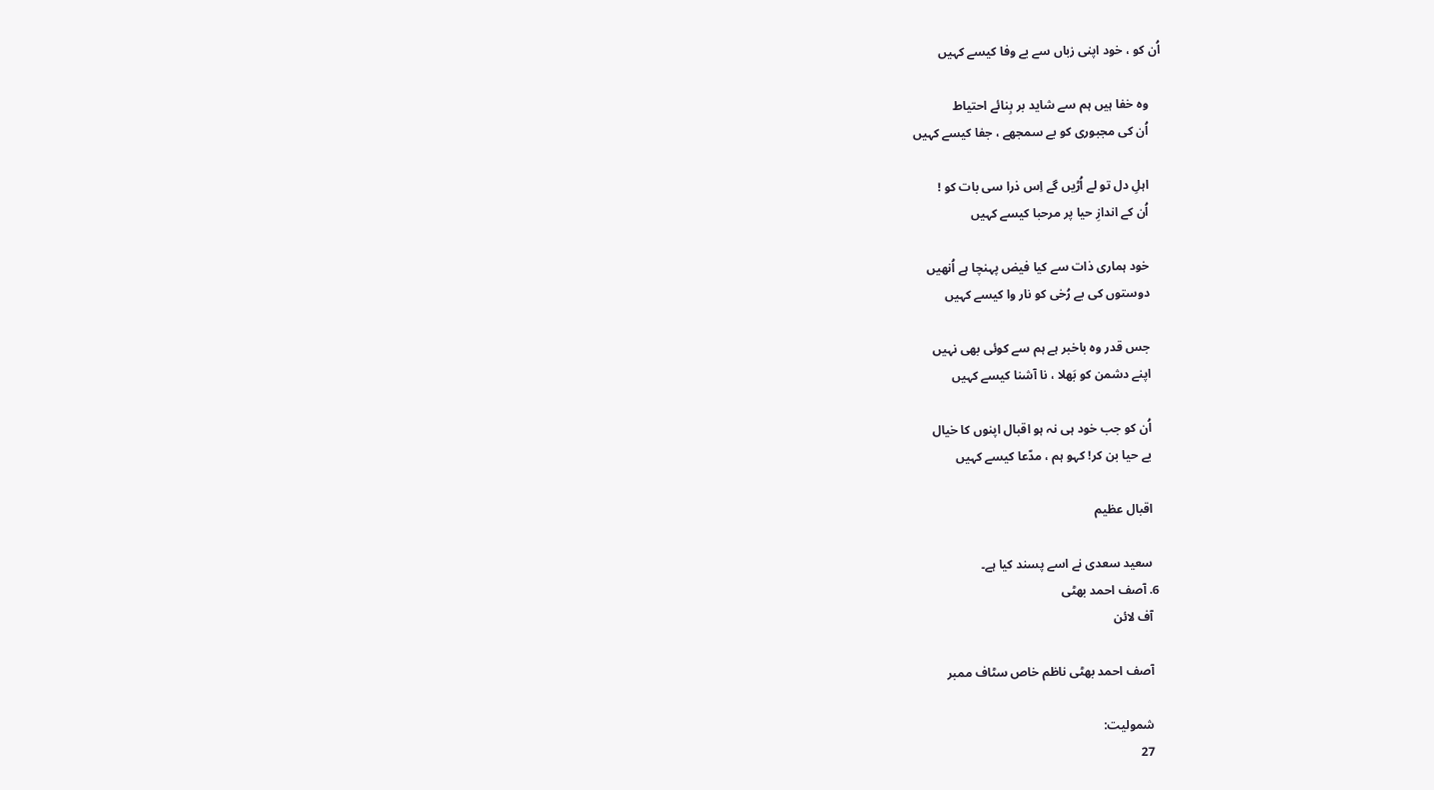اُن کو ، خود اپنی زباں سے بے وفا کیسے کہیں

    وہ خفا ہیں ہم سے شاید بر بِنائے احتیاط
    اُن کی مجبوری کو بے سمجھے ، جفا کیسے کہیں

    اہلِ دل تو لے اُڑیں گے اِس ذرا سی بات کو !
    اُن کے اندازِ حیا پر مرحبا کیسے کہیں

    خود ہماری ذات سے کیا فیض پہنچا ہے اُنھیں
    دوستوں کی بے رُخی کو نار وا کیسے کہیں

    جس قدر وہ باخبر ہے ہم سے کوئی بھی نہیں
    اپنے دشمن کو بَھلا ، نا آشنا کیسے کہیں

    اُن کو جب خود ہی نہ ہو اقبال اپنوں کا خیال
    بے حیا بن کر! کہو ہم ، مدّعا کیسے کہیں

    اقبال عظیم

    سعید سعدی نے اسے پسند کیا ہے۔
  6. آصف احمد بھٹی
    آف لائن

    آصف احمد بھٹی ناظم خاص سٹاف ممبر

    شمولیت:
    27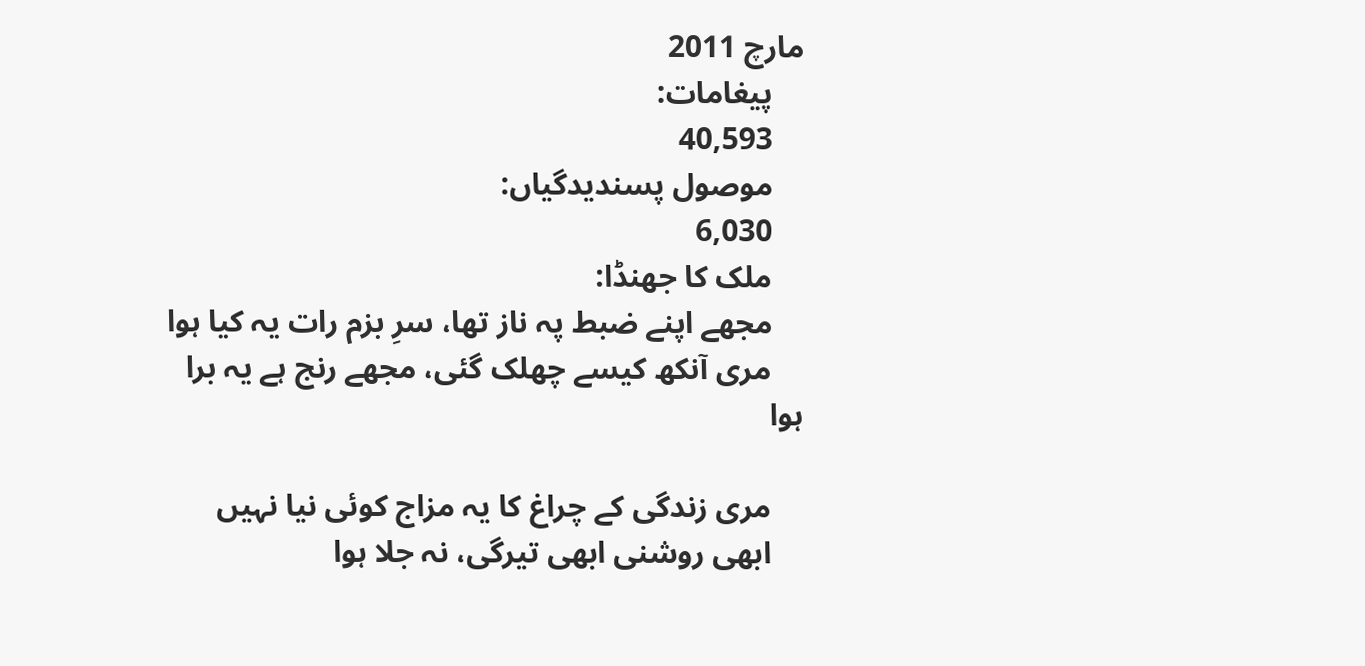مارچ 2011
    پیغامات:
    40,593
    موصول پسندیدگیاں:
    6,030
    ملک کا جھنڈا:
    مجھے اپنے ضبط پہ ناز تھا، سرِ بزم رات یہ کیا ہوا
    مری آنکھ کیسے چھلک گئی، مجھے رنج ہے یہ برا ہوا

    مری زندگی کے چراغ کا یہ مزاج کوئی نیا نہیں
    ابھی روشنی ابھی تیرگی، نہ جلا ہوا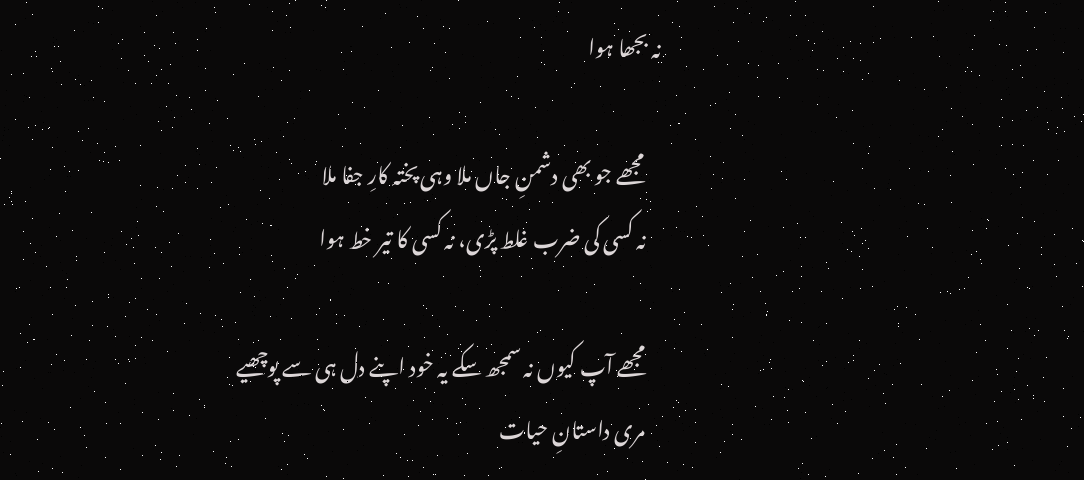نہ بجھا ہوا

    مجھے جو بھی دشمنِ جاں ملا وہی پختہ کارِ جفا ملا
    نہ کسی کی ضرب غلط پڑی، نہ کسی کا تیر خط ہوا

    مجھے آپ کیوں نہ سمجھ سکے یہ خود اپنے دل ہی سے پوچھیے
    مری داستانِ حیات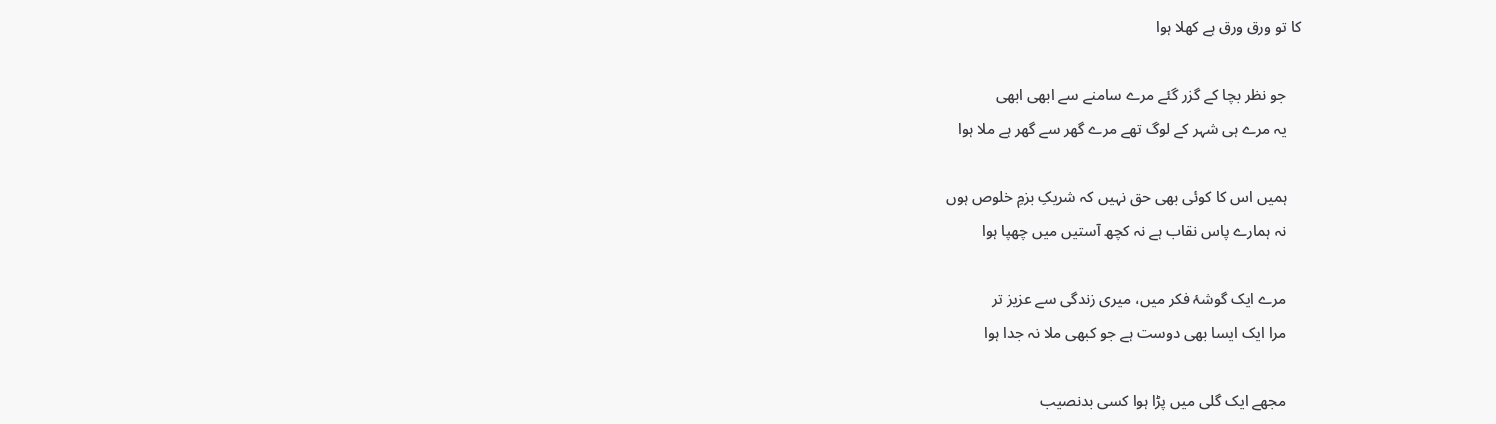کا تو ورق ورق ہے کھلا ہوا

    جو نظر بچا کے گزر گئے مرے سامنے سے ابھی ابھی
    یہ مرے ہی شہر کے لوگ تھے مرے گھر سے گھر ہے ملا ہوا

    ہمیں اس کا کوئی بھی حق نہیں کہ شریکِ بزمِ خلوص ہوں
    نہ ہمارے پاس نقاب ہے نہ کچھ آستیں میں چھپا ہوا

    مرے ایک گوشۂ فکر میں، میری زندگی سے عزیز تر
    مرا ایک ایسا بھی دوست ہے جو کبھی ملا نہ جدا ہوا

    مجھے ایک گلی میں پڑا ہوا کسی بدنصیب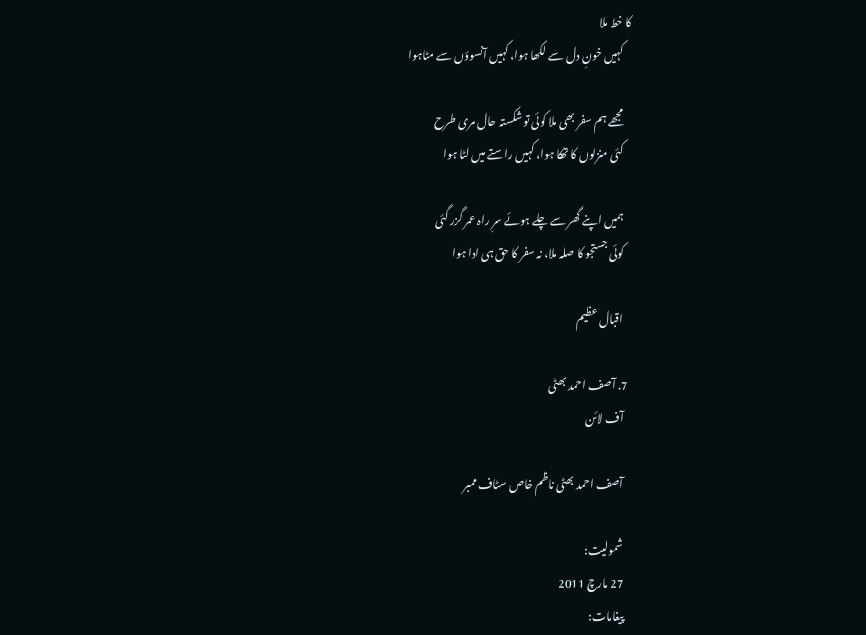کا خط ملا
    کہیں خونِ دل سے لکھا ہوا، کہیں آنسوؤں سے مٹاہوا

    مجھے ہم سفر بھی ملا کوئی تو شکستہ حال مری طرح
    کئی منزلوں کا تھکا ہوا، کہیں راستے میں لٹا ہوا

    ہمیں اپنے گھر سے چلے ہوئے سرِ راہ عمر گزر گئی
    کوئی جستجو کا صلہ ملا، نہ سفر کا حق ہی ادا ہوا

    اقبال عظیم

  7. آصف احمد بھٹی
    آف لائن

    آصف احمد بھٹی ناظم خاص سٹاف ممبر

    شمولیت:
    27 مارچ 2011
    پیغامات: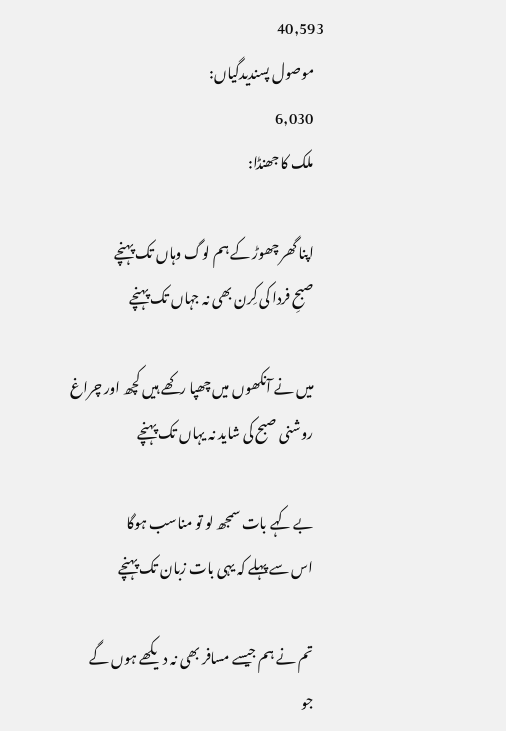40,593
    موصول پسندیدگیاں:
    6,030
    ملک کا جھنڈا:

    اپنا گھر چھوڑ کے ہم لوگ وہاں تک پہنچے
    صبحِ فردا کی کِرن بھی نہ جہاں تک پہنچے

    میں نے آنکھوں میں چھپا رکھے ہیں کچھ اور چراغ
    روشنی صبح کی شاید نہ یہاں تک پہنچے

    بے کہے بات سمجھ لو تو مناسب ہوگا
    اس سے پہلے کہ یہی بات زبان تک پہنچے

    تم نے ہم جیسے مسافر بھی نہ دیکھے ہوں گے
    جو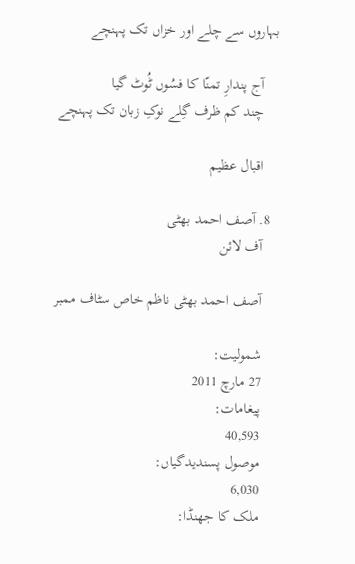بہاروں سے چلے اور خزاں تک پہنچے

    آج پندارِ تمنّا کا فسُوں ٹُوٹ گیا
    چند کم ظرف گِلے نوکِ زبان تک پہنچے

    اقبال عظیم

  8. آصف احمد بھٹی
    آف لائن

    آصف احمد بھٹی ناظم خاص سٹاف ممبر

    شمولیت:
    27 مارچ 2011
    پیغامات:
    40,593
    موصول پسندیدگیاں:
    6,030
    ملک کا جھنڈا: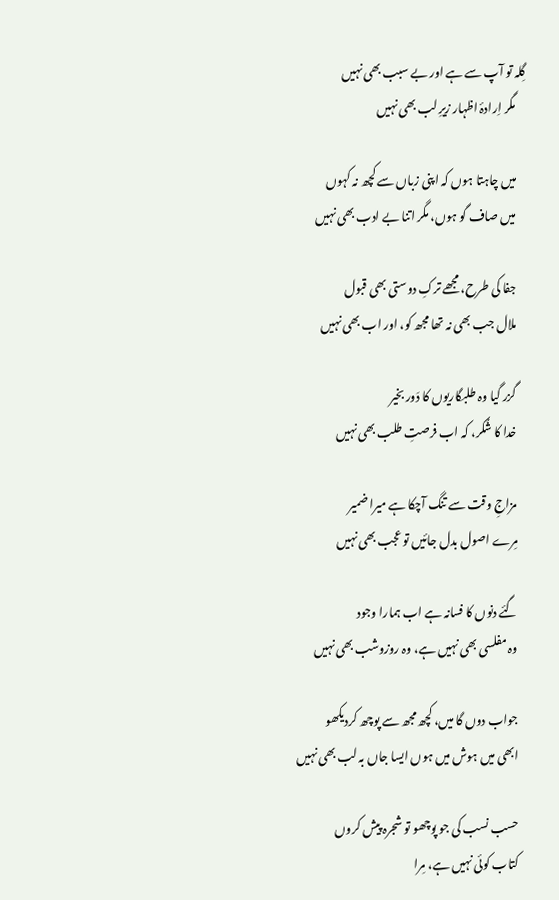گِلہ تو آپ سے ہے اور بے سبب بھی نہیں
    مگر اِرادۂ اظہار زیرِ لب بھی نہیں

    میں چاہتا ہوں کہ اپنی زباں سے کچھ نہ کہوں
    میں صاف گو ہوں، مگر اتنا بے ادب بھی نہیں

    جفا کی طرح، مجھے ترکِ دوستی بھی قبول
    ملال جب بھی نہ تھا مجھ کو، اور اب بھی نہیں

    گزر گیا وہ طلبگاریوں کا دَور بخیر
    خدا کا شُکر، کہ اب فرصتِ طلب بھی نہیں

    مزاجِ وقت سے تنگ آچکا ہے میرا ضمیر
    مِرے اصول بدل جائیں تو عجب بھی نہیں

    گئے دنوں کا فسانہ ہے اب ہمارا وجود
    وہ مفلسی بھی نہیں ہے، وہ روزوشب بھی نہیں

    جواب دوں گا میں، کچھ مجھ سے پوچھ کردیکھو
    ابھی میں ہوش میں ہوں ایسا جاں بہ لب بھی نہیں

    حسب نسب کی جو پوچھو تو شجرہ پیش کروں
    کتاب کوئی نہیں ہے، مِرا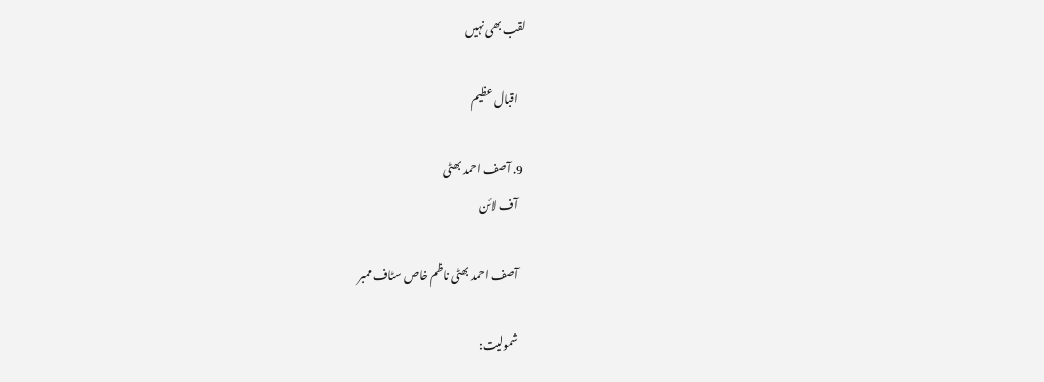لقب بھی نہیں

    اقبال عظیم

  9. آصف احمد بھٹی
    آف لائن

    آصف احمد بھٹی ناظم خاص سٹاف ممبر

    شمولیت: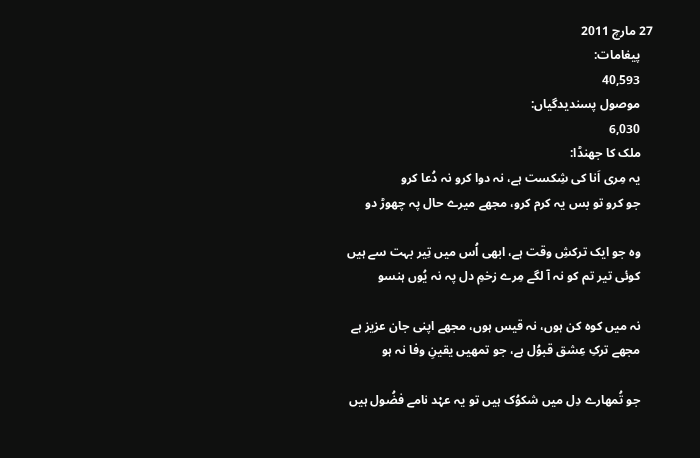27 مارچ 2011
    پیغامات:
    40,593
    موصول پسندیدگیاں:
    6,030
    ملک کا جھنڈا:
    یہ مِری اَنا کی شِکست ہے، نہ دوا کرو نہ دُعا کرو
    جو کرو تو بس یہ کرم کرو، مجھے میرے حال پہ چھوڑ دو

    وہ جو ایک ترکشِ وقت ہے، ابھی اُس میں تِیر بہت سے ہیں
    کوئی تیر تم کو نہ آ لگے مِرے زخمِ دل پہ نہ یُوں ہنسو

    نہ میں کوہ کن ہوں، نہ قیس ہوں، مجھے اپنی جان عزیز ہے
    مجھے ترکِ عِشق قبوُل ہے، جو تمھیں یقینِ وفا نہ ہو

    جو تُمھارے دِل میں شکوُک ہیں تو یہ عہْد نامے فضُول ہیں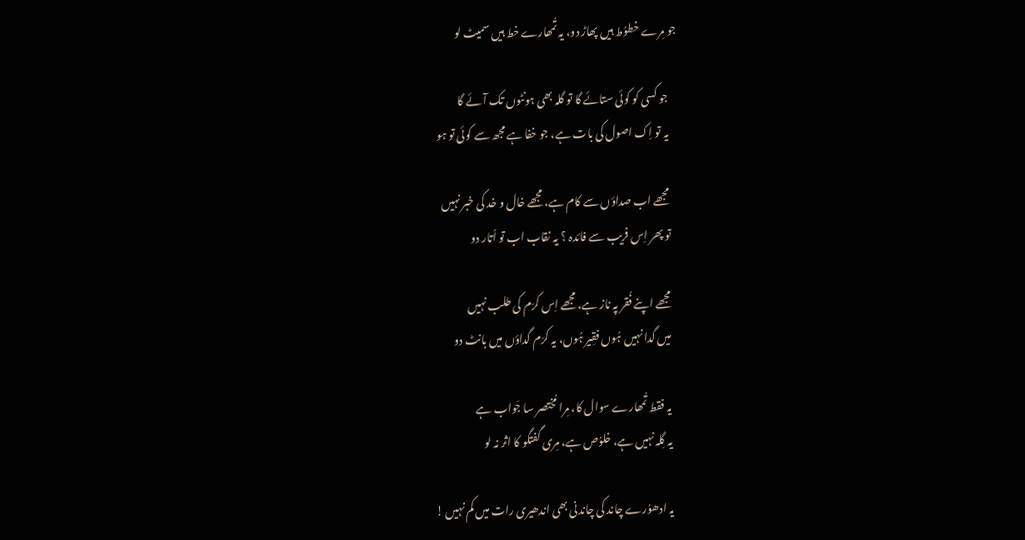جو مِرے خطوُط ہیں پھاڑ دو، یہ تُمھارے خط ہیں سمیٹ لو

    جو کسی کو کوئی ستائے گا تو گلہ بھی ہونٹوں تک آئے گا
    یہ تو اِک اصول کی بات ہے، جو خفا ہے مجھ سے کوئی تو ہو

    مجھے اب صداؤں سے کام ہے، مجھے خال و خد کی خبر نہیں
    تو پھر اِس فریب سے فائدہ ؟ یہ نقاب اب تو اُتار دو

    مجھے اپنے فُقر پہ ناز ہے، مجھے اِس کرَم کی طلب نہیں
    میں گدا نہیں ہُوں فقِیر ہُوں، یہ کرَم گداؤں میں بانٹ دو

    یہ فقط تُمھارے سوال کا، مِرا مُختصر سا جَواب ہے
    یہ گِلہ نہیں ہے، خلوُص ہے، مِری گفتگو کا اثر نہ لو

    یہ ادھوُرے چاند کی چاندنی بھی اندھیری رات میں کم نہیں !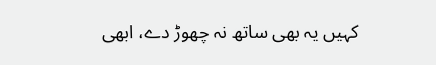کہیں یہ بھی ساتھ نہ چھوڑ دے، ابھی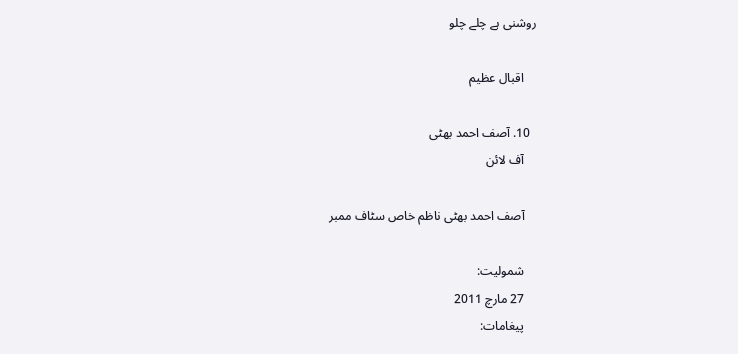روشنی ہے چلے چلو

    اقبال عظیم

  10. آصف احمد بھٹی
    آف لائن

    آصف احمد بھٹی ناظم خاص سٹاف ممبر

    شمولیت:
    27 مارچ 2011
    پیغامات: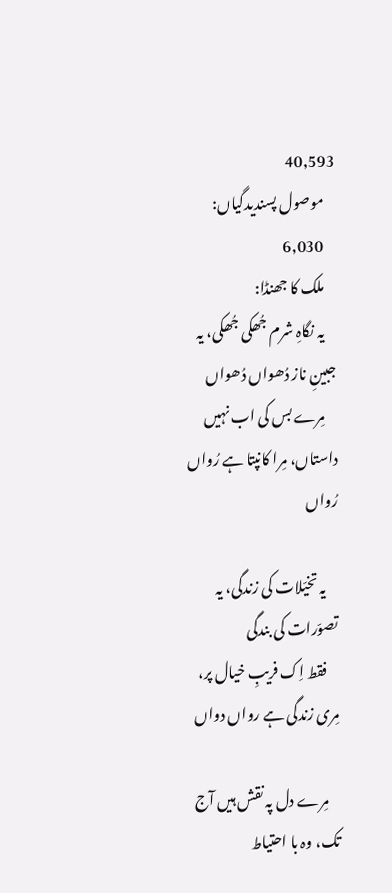40,593
    موصول پسندیدگیاں:
    6,030
    ملک کا جھنڈا:
    یہ نگاہِ شرم جُھکی جُھکی، یہ جبینِ ناز دُھواں دُھواں
    مِرے بس کی اب نہیں داستاں، مِرا کانپتا ہے رُواں رُواں

    یہ تخیّلات کی زندگی، یہ تصوّرات کی بندگی
    فقط اِک فریبِ خیال پر، مِری زندگی ہے رواں دواں

    مِرے دل پہ نقش ہیں آج تک، وہ با احتیاط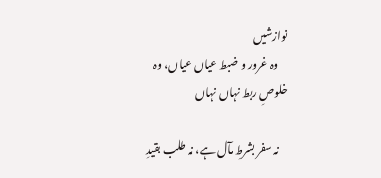نوازشیں
    وہ غرور و ضبط عیاں عیاں، وہ خلوصِ ربط نہاں نہاں

    نہ سفر بشرطِ مآل ہے، نہ طلب بقیدِ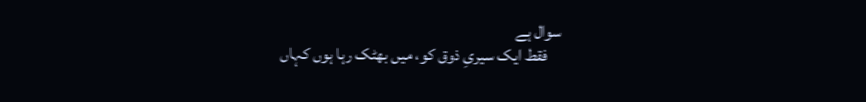سوال ہے
    فقط ایک سیریِ ذوق کو، میں بھٹک رہا ہوں کہاں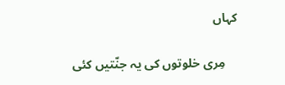کہاں

    مِری خلوتوں کی یہ جنّتیں کئی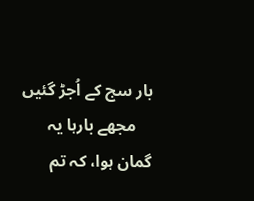بار سج کے اُجڑ گئیں
    مجھے بارہا یہ گمان ہوا، کہ تم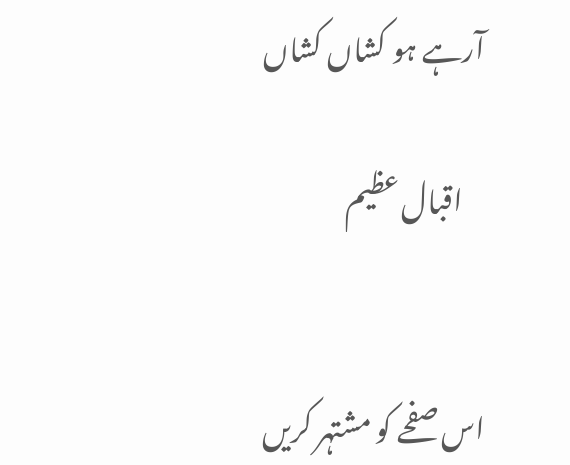آرہے ہو کشاں کشاں

    اقبال عظیم


اس صفحے کو مشتہر کریں